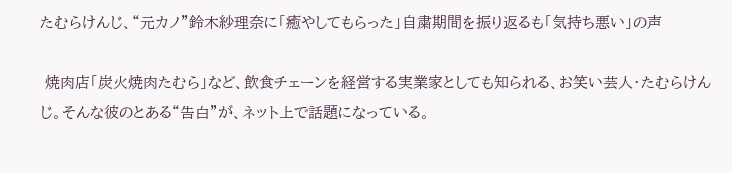たむらけんじ、“元カノ”鈴木紗理奈に「癒やしてもらった」自粛期間を振り返るも「気持ち悪い」の声

 焼肉店「炭火焼肉たむら」など、飲食チェーンを経営する実業家としても知られる、お笑い芸人・たむらけんじ。そんな彼のとある“告白”が、ネット上で話題になっている。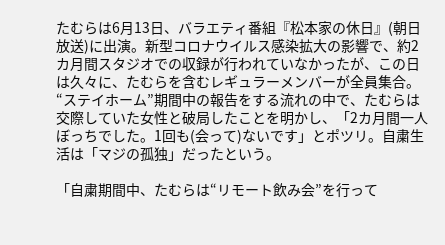たむらは6月13日、バラエティ番組『松本家の休日』(朝日放送)に出演。新型コロナウイルス感染拡大の影響で、約2カ月間スタジオでの収録が行われていなかったが、この日は久々に、たむらを含むレギュラーメンバーが全員集合。“ステイホーム”期間中の報告をする流れの中で、たむらは交際していた女性と破局したことを明かし、「2カ月間一人ぼっちでした。1回も(会って)ないです」とポツリ。自粛生活は「マジの孤独」だったという。

「自粛期間中、たむらは“リモート飲み会”を行って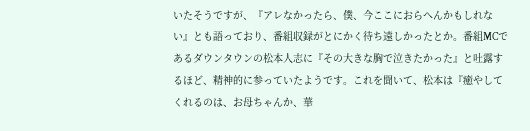いたそうですが、『アレなかったら、僕、今ここにおらへんかもしれない』とも語っており、番組収録がとにかく待ち遠しかったとか。番組MCであるダウンタウンの松本人志に『その大きな胸で泣きたかった』と吐露するほど、精神的に参っていたようです。これを聞いて、松本は『癒やしてくれるのは、お母ちゃんか、華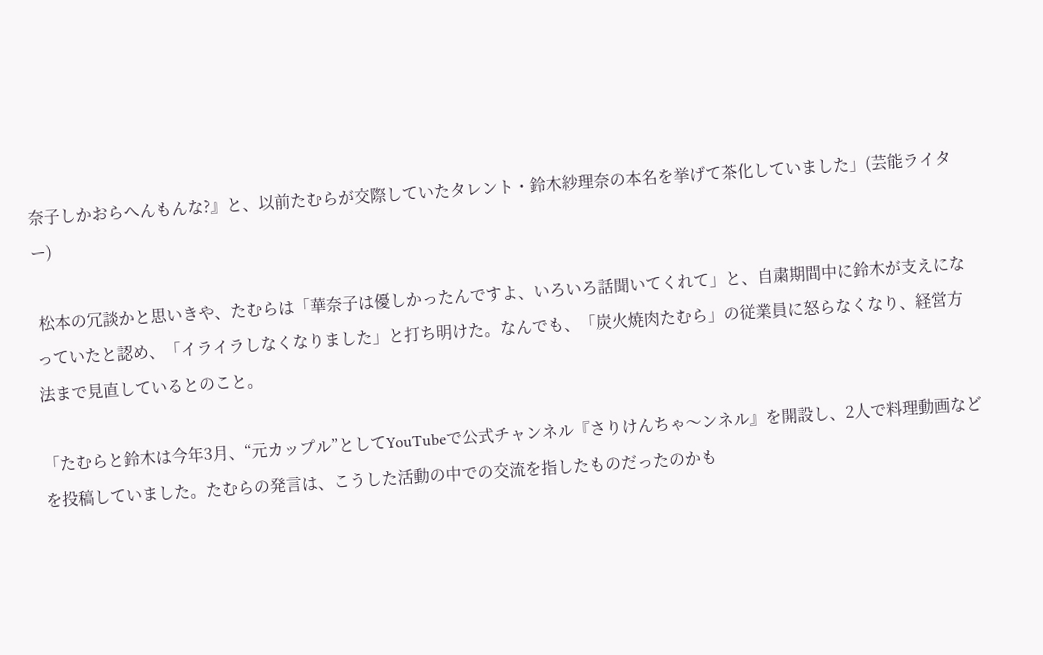奈子しかおらへんもんな?』と、以前たむらが交際していたタレント・鈴木紗理奈の本名を挙げて茶化していました」(芸能ライター)

 松本の冗談かと思いきや、たむらは「華奈子は優しかったんですよ、いろいろ話聞いてくれて」と、自粛期間中に鈴木が支えになっていたと認め、「イライラしなくなりました」と打ち明けた。なんでも、「炭火焼肉たむら」の従業員に怒らなくなり、経営方法まで見直しているとのこと。

「たむらと鈴木は今年3月、“元カップル”としてYouTubeで公式チャンネル『さりけんちゃ〜ンネル』を開設し、2人で料理動画などを投稿していました。たむらの発言は、こうした活動の中での交流を指したものだったのかも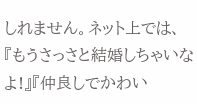しれません。ネット上では、『もうさっさと結婚しちゃいなよ!』『仲良しでかわい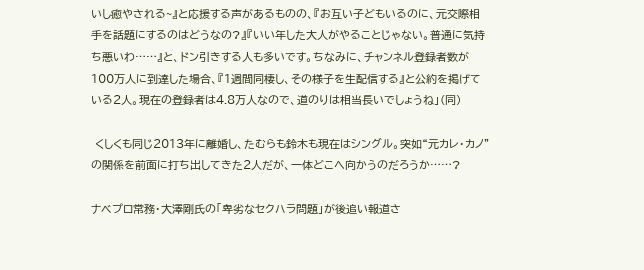いし癒やされる~』と応援する声があるものの、『お互い子どもいるのに、元交際相手を話題にするのはどうなの?』『いい年した大人がやることじゃない。普通に気持ち悪いわ……』と、ドン引きする人も多いです。ちなみに、チャンネル登録者数が100万人に到達した場合、『1週間同棲し、その様子を生配信する』と公約を掲げている2人。現在の登録者は4.8万人なので、道のりは相当長いでしょうね」(同)

 くしくも同じ2013年に離婚し、たむらも鈴木も現在はシングル。突如“元カレ・カノ”の関係を前面に打ち出してきた2人だが、一体どこへ向かうのだろうか……?

ナベプロ常務・大澤剛氏の「卑劣なセクハラ問題」が後追い報道さ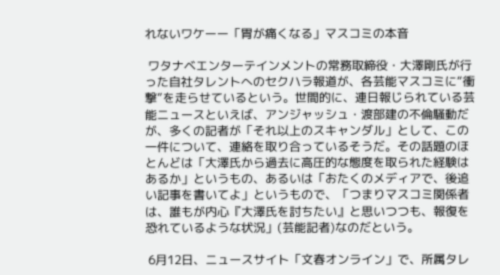れないワケーー「胃が痛くなる」マスコミの本音

 ワタナベエンターテインメントの常務取締役・大澤剛氏が行った自社タレントへのセクハラ報道が、各芸能マスコミに“衝撃”を走らせているという。世間的に、連日報じられている芸能ニュースといえば、アンジャッシュ・渡部建の不倫騒動だが、多くの記者が「それ以上のスキャンダル」として、この一件について、連絡を取り合っているそうだ。その話題のほとんどは「大澤氏から過去に高圧的な態度を取られた経験はあるか」というもの、あるいは「おたくのメディアで、後追い記事を書いてよ」というもので、「つまりマスコミ関係者は、誰もが内心『大澤氏を討ちたい』と思いつつも、報復を恐れているような状況」(芸能記者)なのだという。

 6月12日、ニュースサイト「文春オンライン」で、所属タレ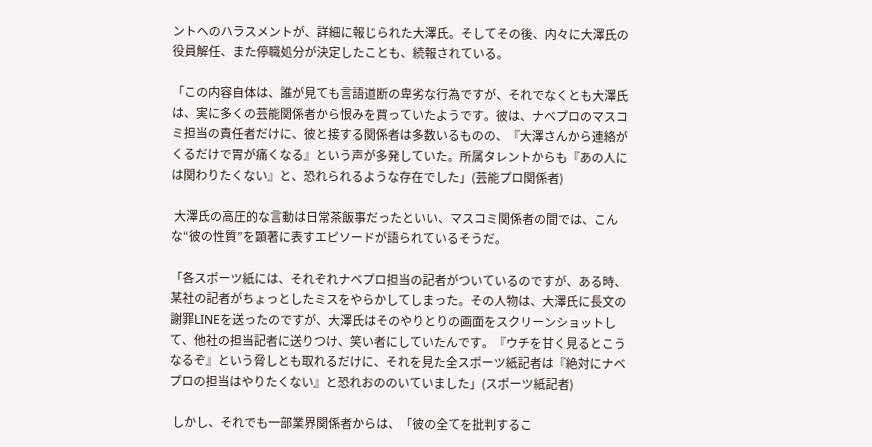ントへのハラスメントが、詳細に報じられた大澤氏。そしてその後、内々に大澤氏の役員解任、また停職処分が決定したことも、続報されている。

「この内容自体は、誰が見ても言語道断の卑劣な行為ですが、それでなくとも大澤氏は、実に多くの芸能関係者から恨みを買っていたようです。彼は、ナベプロのマスコミ担当の責任者だけに、彼と接する関係者は多数いるものの、『大澤さんから連絡がくるだけで胃が痛くなる』という声が多発していた。所属タレントからも『あの人には関わりたくない』と、恐れられるような存在でした」(芸能プロ関係者)

 大澤氏の高圧的な言動は日常茶飯事だったといい、マスコミ関係者の間では、こんな“彼の性質”を顕著に表すエピソードが語られているそうだ。

「各スポーツ紙には、それぞれナベプロ担当の記者がついているのですが、ある時、某社の記者がちょっとしたミスをやらかしてしまった。その人物は、大澤氏に長文の謝罪LINEを送ったのですが、大澤氏はそのやりとりの画面をスクリーンショットして、他社の担当記者に送りつけ、笑い者にしていたんです。『ウチを甘く見るとこうなるぞ』という脅しとも取れるだけに、それを見た全スポーツ紙記者は『絶対にナベプロの担当はやりたくない』と恐れおののいていました」(スポーツ紙記者)

 しかし、それでも一部業界関係者からは、「彼の全てを批判するこ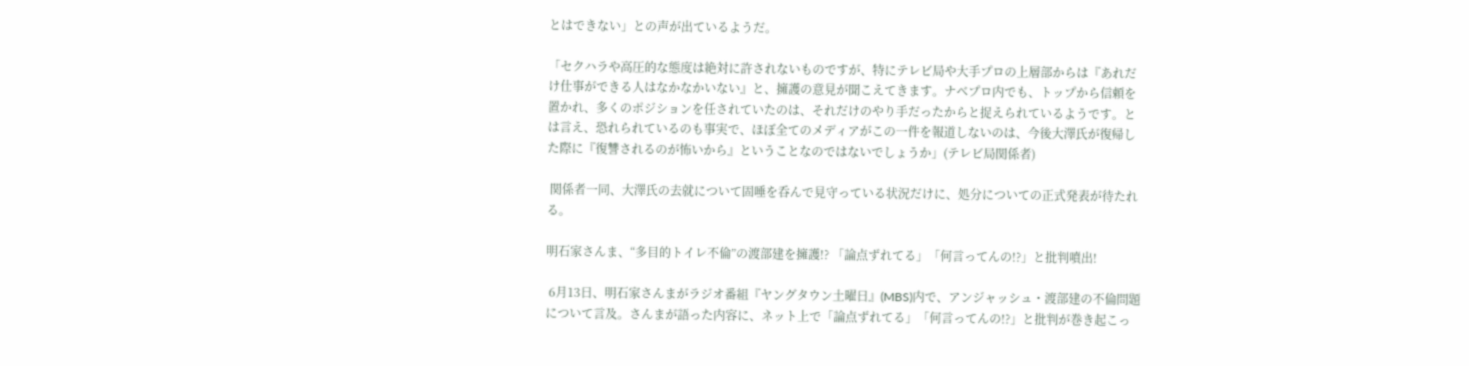とはできない」との声が出ているようだ。

「セクハラや高圧的な態度は絶対に許されないものですが、特にテレビ局や大手プロの上層部からは『あれだけ仕事ができる人はなかなかいない』と、擁護の意見が聞こえてきます。ナベプロ内でも、トップから信頼を置かれ、多くのポジションを任されていたのは、それだけのやり手だったからと捉えられているようです。とは言え、恐れられているのも事実で、ほぼ全てのメディアがこの一件を報道しないのは、今後大澤氏が復帰した際に『復讐されるのが怖いから』ということなのではないでしょうか」(テレビ局関係者)

 関係者一同、大澤氏の去就について固唾を呑んで見守っている状況だけに、処分についての正式発表が待たれる。

明石家さんま、“多目的トイレ不倫”の渡部建を擁護!? 「論点ずれてる」「何言ってんの!?」と批判噴出!

 6月13日、明石家さんまがラジオ番組『ヤングタウン土曜日』(MBS)内で、アンジャッシュ・渡部建の不倫問題について言及。さんまが語った内容に、ネット上で「論点ずれてる」「何言ってんの!?」と批判が巻き起こっ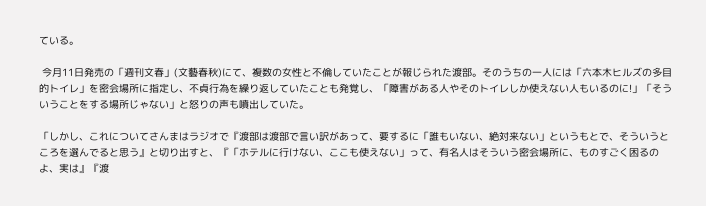ている。

 今月11日発売の「週刊文春」(文藝春秋)にて、複数の女性と不倫していたことが報じられた渡部。そのうちの一人には「六本木ヒルズの多目的トイレ」を密会場所に指定し、不貞行為を繰り返していたことも発覚し、「障害がある人やそのトイレしか使えない人もいるのに!」「そういうことをする場所じゃない」と怒りの声も噴出していた。

「しかし、これについてさんまはラジオで『渡部は渡部で言い訳があって、要するに「誰もいない、絶対来ない」というもとで、そういうところを選んでると思う』と切り出すと、『「ホテルに行けない、ここも使えない」って、有名人はそういう密会場所に、ものすごく困るのよ、実は』『渡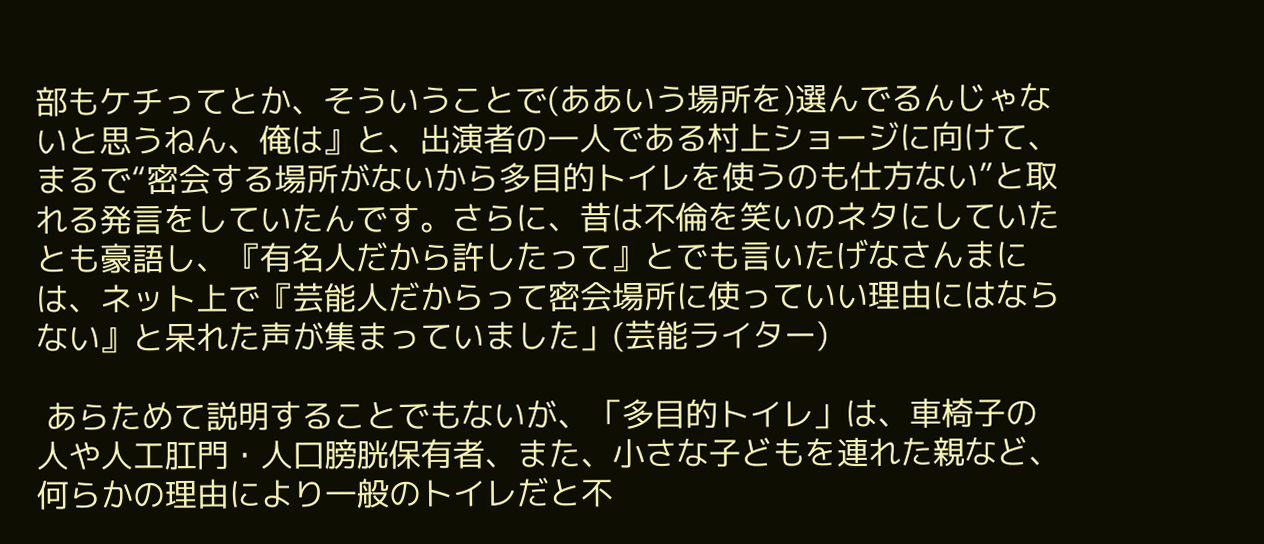部もケチってとか、そういうことで(ああいう場所を)選んでるんじゃないと思うねん、俺は』と、出演者の一人である村上ショージに向けて、まるで“密会する場所がないから多目的トイレを使うのも仕方ない”と取れる発言をしていたんです。さらに、昔は不倫を笑いのネタにしていたとも豪語し、『有名人だから許したって』とでも言いたげなさんまには、ネット上で『芸能人だからって密会場所に使っていい理由にはならない』と呆れた声が集まっていました」(芸能ライター)

 あらためて説明することでもないが、「多目的トイレ」は、車椅子の人や人工肛門・人口膀胱保有者、また、小さな子どもを連れた親など、 何らかの理由により一般のトイレだと不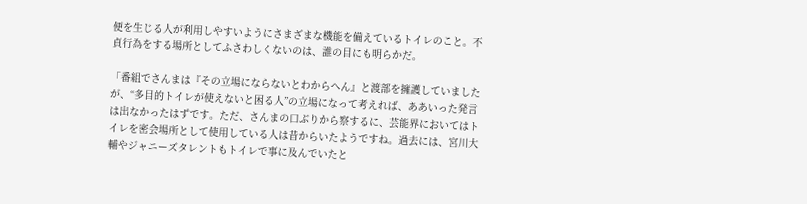便を生じる人が利用しやすいようにさまざまな機能を備えているトイレのこと。不貞行為をする場所としてふさわしくないのは、誰の目にも明らかだ。

「番組でさんまは『その立場にならないとわからへん』と渡部を擁護していましたが、“多目的トイレが使えないと困る人”の立場になって考えれば、ああいった発言は出なかったはずです。ただ、さんまの口ぶりから察するに、芸能界においてはトイレを密会場所として使用している人は昔からいたようですね。過去には、宮川大輔やジャニーズタレントもトイレで事に及んでいたと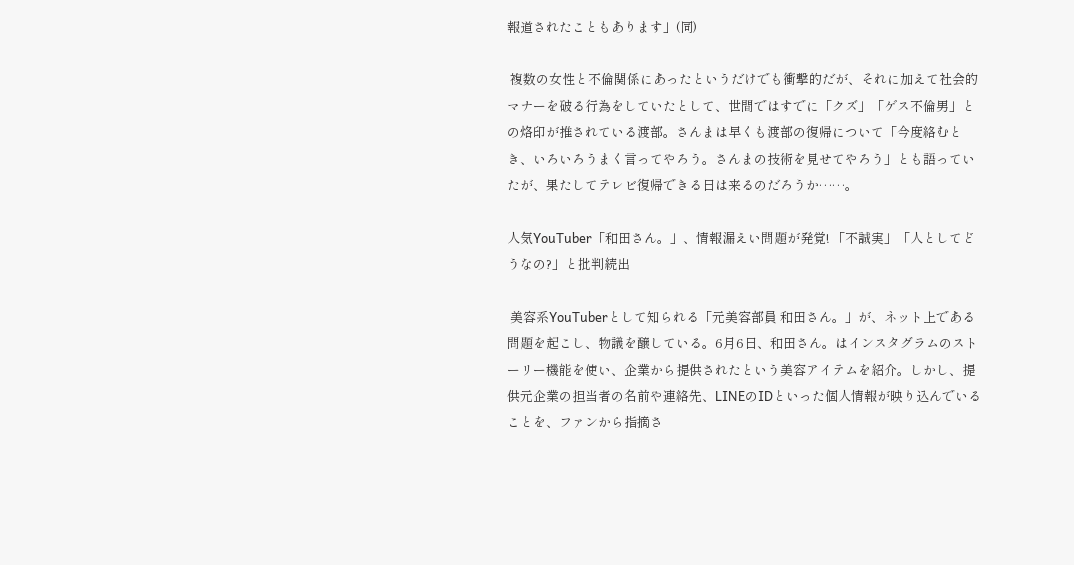報道されたこともあります」(同)

 複数の女性と不倫関係にあったというだけでも衝撃的だが、それに加えて社会的マナーを破る行為をしていたとして、世間ではすでに「クズ」「ゲス不倫男」との烙印が推されている渡部。さんまは早くも渡部の復帰について「今度絡むとき、いろいろうまく言ってやろう。さんまの技術を見せてやろう」とも語っていたが、果たしてテレビ復帰できる日は来るのだろうか……。

人気YouTuber「和田さん。」、情報漏えい問題が発覚! 「不誠実」「人としてどうなの?」と批判続出

 美容系YouTuberとして知られる「元美容部員 和田さん。」が、ネット上である問題を起こし、物議を醸している。6月6日、和田さん。はインスタグラムのストーリー機能を使い、企業から提供されたという美容アイテムを紹介。しかし、提供元企業の担当者の名前や連絡先、LINEのIDといった個人情報が映り込んでいることを、ファンから指摘さ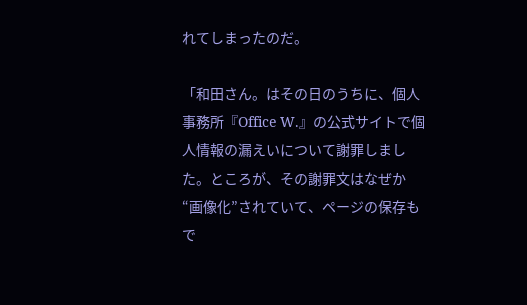れてしまったのだ。

「和田さん。はその日のうちに、個人事務所『Office W.』の公式サイトで個人情報の漏えいについて謝罪しました。ところが、その謝罪文はなぜか“画像化”されていて、ページの保存もで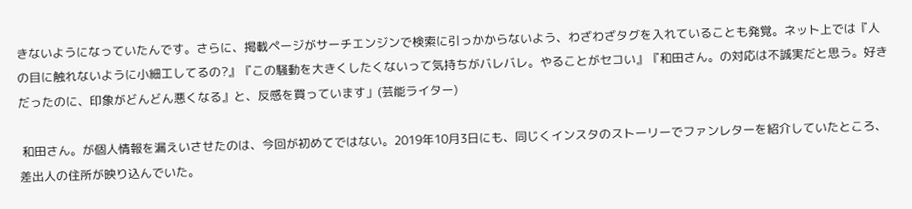きないようになっていたんです。さらに、掲載ページがサーチエンジンで検索に引っかからないよう、わざわざタグを入れていることも発覚。ネット上では『人の目に触れないように小細工してるの?』『この騒動を大きくしたくないって気持ちがバレバレ。やることがセコい』『和田さん。の対応は不誠実だと思う。好きだったのに、印象がどんどん悪くなる』と、反感を買っています」(芸能ライター)

 和田さん。が個人情報を漏えいさせたのは、今回が初めてではない。2019年10月3日にも、同じくインスタのストーリーでファンレターを紹介していたところ、差出人の住所が映り込んでいた。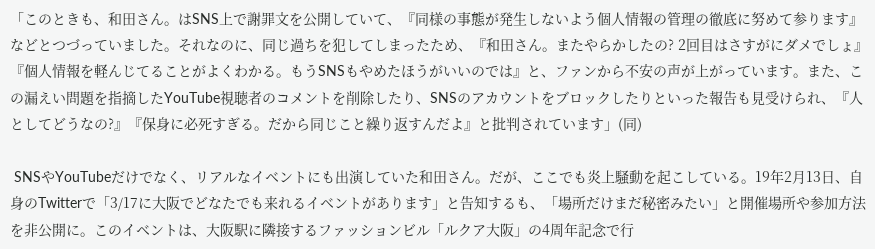「このときも、和田さん。はSNS上で謝罪文を公開していて、『同様の事態が発生しないよう個人情報の管理の徹底に努めて参ります』などとつづっていました。それなのに、同じ過ちを犯してしまったため、『和田さん。またやらかしたの? 2回目はさすがにダメでしょ』『個人情報を軽んじてることがよくわかる。もうSNSもやめたほうがいいのでは』と、ファンから不安の声が上がっています。また、この漏えい問題を指摘したYouTube視聴者のコメントを削除したり、SNSのアカウントをブロックしたりといった報告も見受けられ、『人としてどうなの?』『保身に必死すぎる。だから同じこと繰り返すんだよ』と批判されています」(同)

 SNSやYouTubeだけでなく、リアルなイベントにも出演していた和田さん。だが、ここでも炎上騒動を起こしている。19年2月13日、自身のTwitterで「3/17に大阪でどなたでも来れるイベントがあります」と告知するも、「場所だけまだ秘密みたい」と開催場所や参加方法を非公開に。このイベントは、大阪駅に隣接するファッションビル「ルクア大阪」の4周年記念で行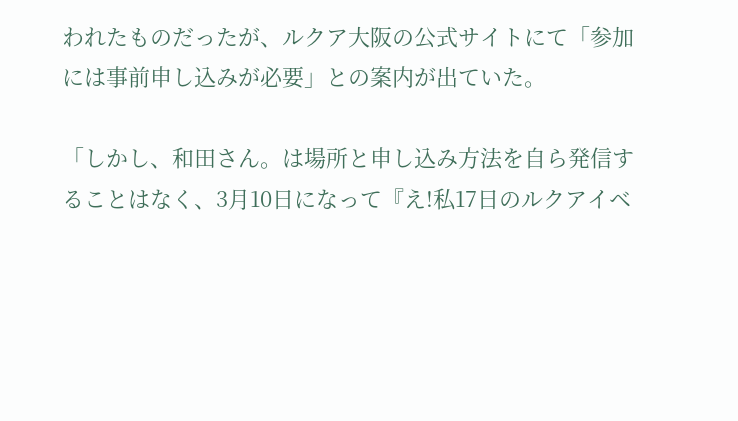われたものだったが、ルクア大阪の公式サイトにて「参加には事前申し込みが必要」との案内が出ていた。

「しかし、和田さん。は場所と申し込み方法を自ら発信することはなく、3月10日になって『え!私17日のルクアイベ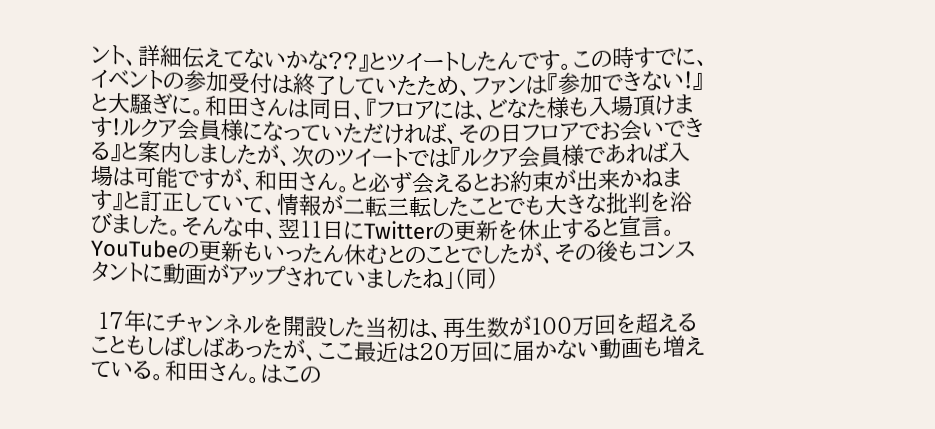ント、詳細伝えてないかな??』とツイートしたんです。この時すでに、イベントの参加受付は終了していたため、ファンは『参加できない!』と大騒ぎに。和田さんは同日、『フロアには、どなた様も入場頂けます!ルクア会員様になっていただければ、その日フロアでお会いできる』と案内しましたが、次のツイートでは『ルクア会員様であれば入場は可能ですが、和田さん。と必ず会えるとお約束が出来かねます』と訂正していて、情報が二転三転したことでも大きな批判を浴びました。そんな中、翌11日にTwitterの更新を休止すると宣言。YouTubeの更新もいったん休むとのことでしたが、その後もコンスタントに動画がアップされていましたね」(同)

 17年にチャンネルを開設した当初は、再生数が100万回を超えることもしばしばあったが、ここ最近は20万回に届かない動画も増えている。和田さん。はこの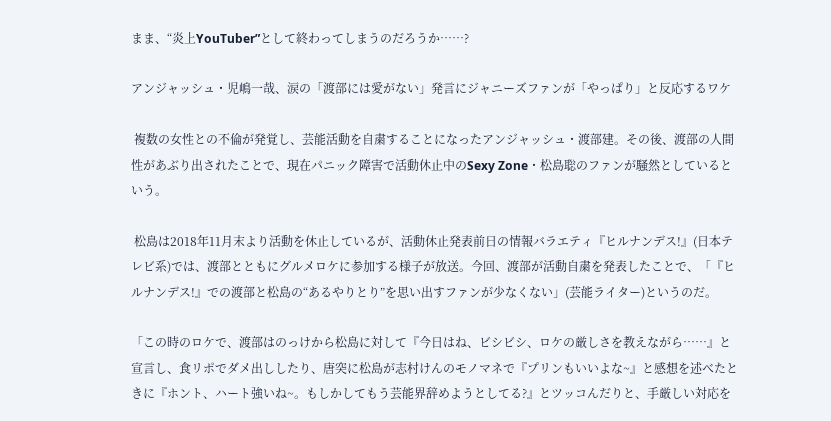まま、“炎上YouTuber”として終わってしまうのだろうか……?

アンジャッシュ・児嶋一哉、涙の「渡部には愛がない」発言にジャニーズファンが「やっぱり」と反応するワケ

 複数の女性との不倫が発覚し、芸能活動を自粛することになったアンジャッシュ・渡部建。その後、渡部の人間性があぶり出されたことで、現在パニック障害で活動休止中のSexy Zone・松島聡のファンが騒然としているという。

 松島は2018年11月末より活動を休止しているが、活動休止発表前日の情報バラエティ『ヒルナンデス!』(日本テレビ系)では、渡部とともにグルメロケに参加する様子が放送。今回、渡部が活動自粛を発表したことで、「『ヒルナンデス!』での渡部と松島の“あるやりとり”を思い出すファンが少なくない」(芸能ライター)というのだ。

「この時のロケで、渡部はのっけから松島に対して『今日はね、ビシビシ、ロケの厳しさを教えながら……』と宣言し、食リポでダメ出ししたり、唐突に松島が志村けんのモノマネで『プリンもいいよな~』と感想を述べたときに『ホント、ハート強いね~。もしかしてもう芸能界辞めようとしてる?』とツッコんだりと、手厳しい対応を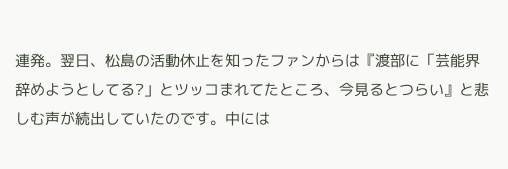連発。翌日、松島の活動休止を知ったファンからは『渡部に「芸能界辞めようとしてる?」とツッコまれてたところ、今見るとつらい』と悲しむ声が続出していたのです。中には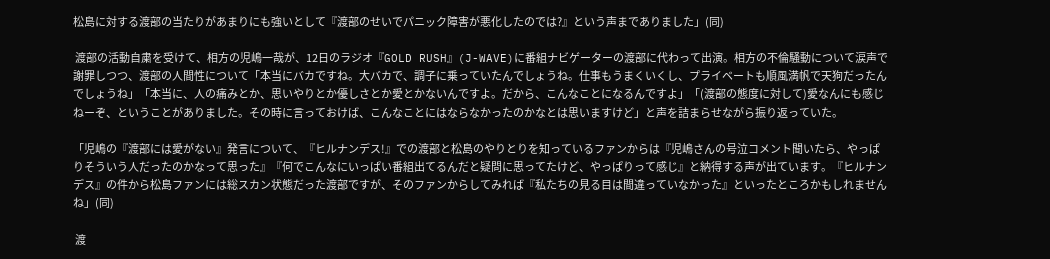松島に対する渡部の当たりがあまりにも強いとして『渡部のせいでパニック障害が悪化したのでは?』という声までありました」(同)

 渡部の活動自粛を受けて、相方の児嶋一哉が、12日のラジオ『GOLD RUSH』(J-WAVE)に番組ナビゲーターの渡部に代わって出演。相方の不倫騒動について涙声で謝罪しつつ、渡部の人間性について「本当にバカですね。大バカで、調子に乗っていたんでしょうね。仕事もうまくいくし、プライベートも順風満帆で天狗だったんでしょうね」「本当に、人の痛みとか、思いやりとか優しさとか愛とかないんですよ。だから、こんなことになるんですよ」「(渡部の態度に対して)愛なんにも感じねーぞ、ということがありました。その時に言っておけば、こんなことにはならなかったのかなとは思いますけど」と声を詰まらせながら振り返っていた。

「児嶋の『渡部には愛がない』発言について、『ヒルナンデス!』での渡部と松島のやりとりを知っているファンからは『児嶋さんの号泣コメント聞いたら、やっぱりそういう人だったのかなって思った』『何でこんなにいっぱい番組出てるんだと疑問に思ってたけど、やっぱりって感じ』と納得する声が出ています。『ヒルナンデス』の件から松島ファンには総スカン状態だった渡部ですが、そのファンからしてみれば『私たちの見る目は間違っていなかった』といったところかもしれませんね」(同)

 渡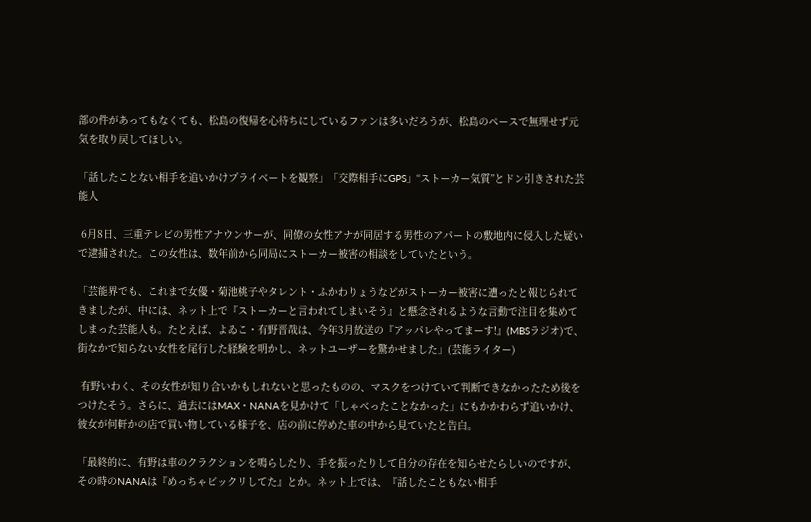部の件があってもなくても、松島の復帰を心待ちにしているファンは多いだろうが、松島のペースで無理せず元気を取り戻してほしい。

「話したことない相手を追いかけプライベートを観察」「交際相手にGPS」“ストーカー気質”とドン引きされた芸能人

 6月8日、三重テレビの男性アナウンサーが、同僚の女性アナが同居する男性のアパートの敷地内に侵入した疑いで逮捕された。この女性は、数年前から同局にストーカー被害の相談をしていたという。

「芸能界でも、これまで女優・菊池桃子やタレント・ふかわりょうなどがストーカー被害に遭ったと報じられてきましたが、中には、ネット上で『ストーカーと言われてしまいそう』と懸念されるような言動で注目を集めてしまった芸能人も。たとえば、よゐこ・有野晋哉は、今年3月放送の『アッパレやってまーす!』(MBSラジオ)で、街なかで知らない女性を尾行した経験を明かし、ネットユーザーを驚かせました」(芸能ライター)

 有野いわく、その女性が知り合いかもしれないと思ったものの、マスクをつけていて判断できなかったため後をつけたそう。さらに、過去にはMAX・NANAを見かけて「しゃべったことなかった」にもかかわらず追いかけ、彼女が何軒かの店で買い物している様子を、店の前に停めた車の中から見ていたと告白。

「最終的に、有野は車のクラクションを鳴らしたり、手を振ったりして自分の存在を知らせたらしいのですが、その時のNANAは『めっちゃビックリしてた』とか。ネット上では、『話したこともない相手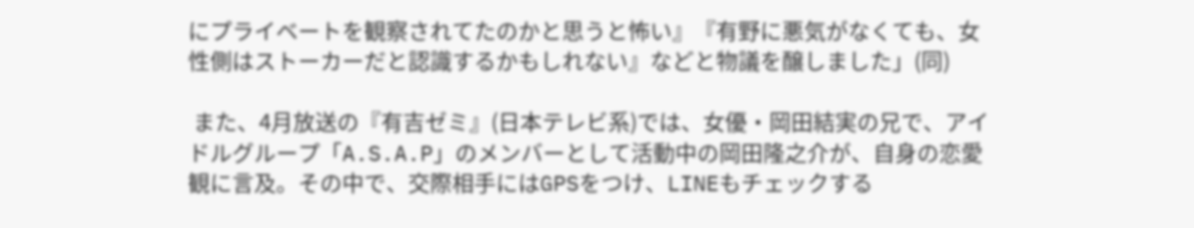にプライベートを観察されてたのかと思うと怖い』『有野に悪気がなくても、女性側はストーカーだと認識するかもしれない』などと物議を醸しました」(同)

 また、4月放送の『有吉ゼミ』(日本テレビ系)では、女優・岡田結実の兄で、アイドルグループ「A.S.A.P」のメンバーとして活動中の岡田隆之介が、自身の恋愛観に言及。その中で、交際相手にはGPSをつけ、LINEもチェックする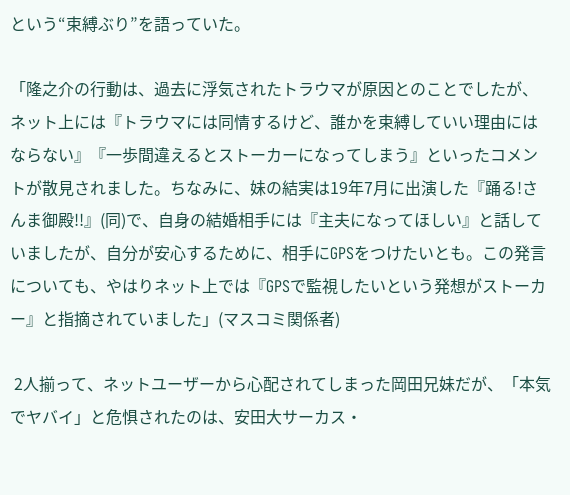という“束縛ぶり”を語っていた。

「隆之介の行動は、過去に浮気されたトラウマが原因とのことでしたが、ネット上には『トラウマには同情するけど、誰かを束縛していい理由にはならない』『一歩間違えるとストーカーになってしまう』といったコメントが散見されました。ちなみに、妹の結実は19年7月に出演した『踊る!さんま御殿!!』(同)で、自身の結婚相手には『主夫になってほしい』と話していましたが、自分が安心するために、相手にGPSをつけたいとも。この発言についても、やはりネット上では『GPSで監視したいという発想がストーカー』と指摘されていました」(マスコミ関係者)

 2人揃って、ネットユーザーから心配されてしまった岡田兄妹だが、「本気でヤバイ」と危惧されたのは、安田大サーカス・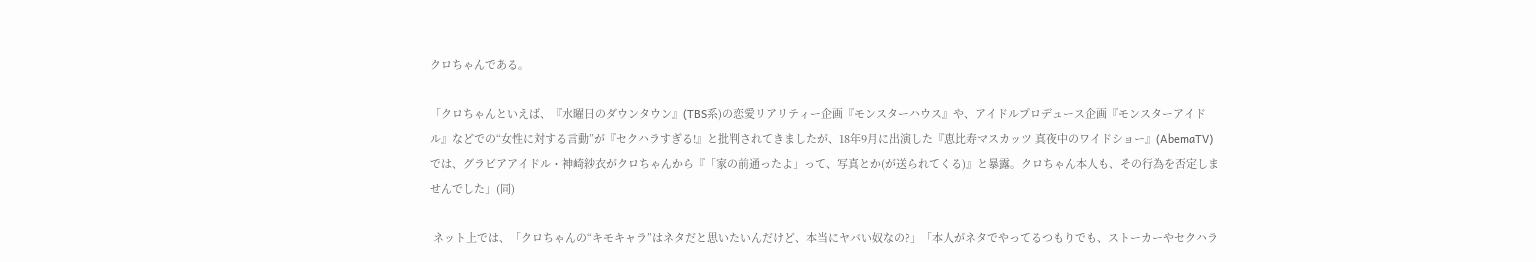クロちゃんである。

「クロちゃんといえば、『水曜日のダウンタウン』(TBS系)の恋愛リアリティー企画『モンスターハウス』や、アイドルプロデュース企画『モンスターアイドル』などでの“女性に対する言動”が『セクハラすぎる!』と批判されてきましたが、18年9月に出演した『恵比寿マスカッツ 真夜中のワイドショー』(AbemaTV)では、グラビアアイドル・神崎紗衣がクロちゃんから『「家の前通ったよ」って、写真とか(が送られてくる)』と暴露。クロちゃん本人も、その行為を否定しませんでした」(同)

 ネット上では、「クロちゃんの“キモキャラ”はネタだと思いたいんだけど、本当にヤバい奴なの?」「本人がネタでやってるつもりでも、ストーカーやセクハラ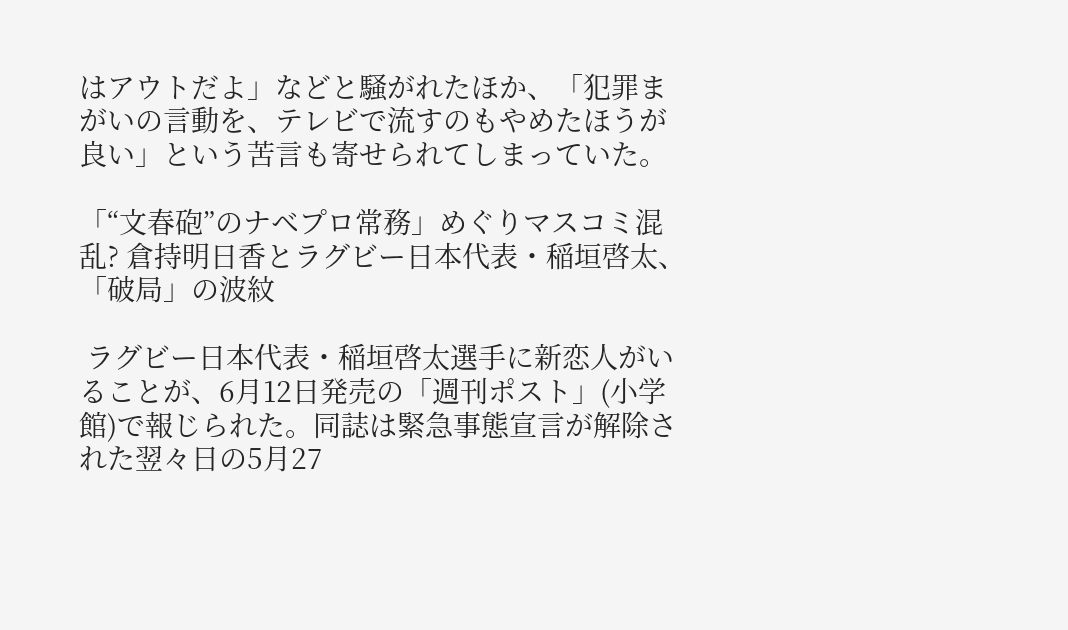はアウトだよ」などと騒がれたほか、「犯罪まがいの言動を、テレビで流すのもやめたほうが良い」という苦言も寄せられてしまっていた。

「“文春砲”のナベプロ常務」めぐりマスコミ混乱? 倉持明日香とラグビー日本代表・稲垣啓太、「破局」の波紋

 ラグビー日本代表・稲垣啓太選手に新恋人がいることが、6月12日発売の「週刊ポスト」(小学館)で報じられた。同誌は緊急事態宣言が解除された翌々日の5月27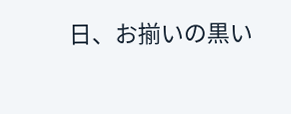日、お揃いの黒い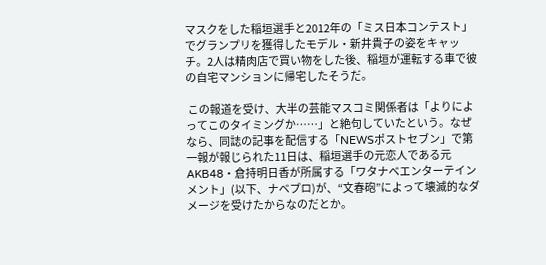マスクをした稲垣選手と2012年の「ミス日本コンテスト」でグランプリを獲得したモデル・新井貴子の姿をキャッチ。2人は精肉店で買い物をした後、稲垣が運転する車で彼の自宅マンションに帰宅したそうだ。

 この報道を受け、大半の芸能マスコミ関係者は「よりによってこのタイミングか……」と絶句していたという。なぜなら、同誌の記事を配信する「NEWSポストセブン」で第一報が報じられた11日は、稲垣選手の元恋人である元AKB48・倉持明日香が所属する「ワタナベエンターテインメント」(以下、ナベプロ)が、“文春砲”によって壊滅的なダメージを受けたからなのだとか。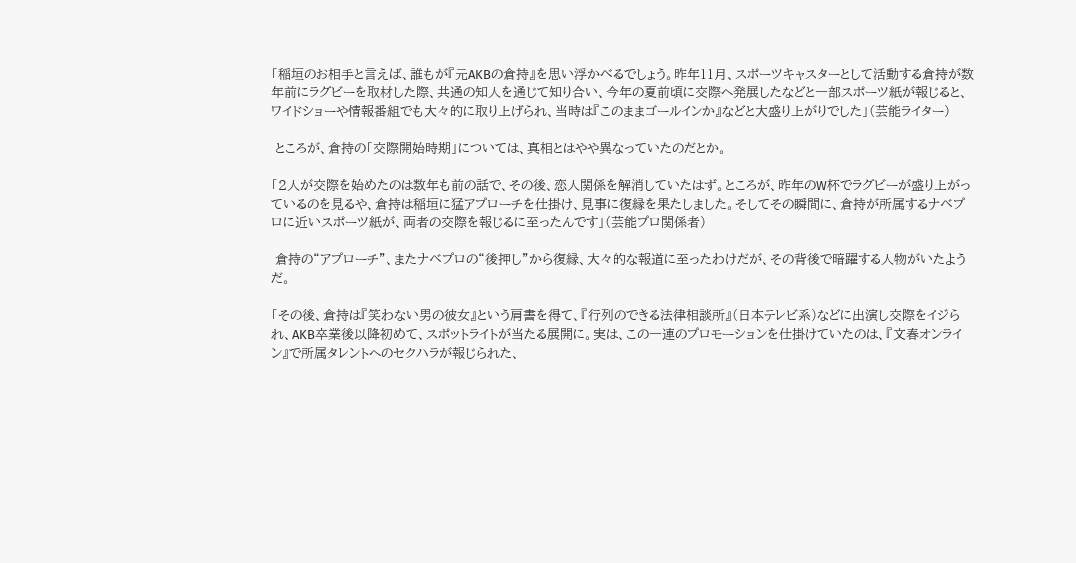「稲垣のお相手と言えば、誰もが『元AKBの倉持』を思い浮かべるでしょう。昨年11月、スポーツキャスターとして活動する倉持が数年前にラグビーを取材した際、共通の知人を通じて知り合い、今年の夏前頃に交際へ発展したなどと一部スポーツ紙が報じると、ワイドショーや情報番組でも大々的に取り上げられ、当時は『このままゴールインか』などと大盛り上がりでした」(芸能ライター)

 ところが、倉持の「交際開始時期」については、真相とはやや異なっていたのだとか。

「2人が交際を始めたのは数年も前の話で、その後、恋人関係を解消していたはず。ところが、昨年のW杯でラグビーが盛り上がっているのを見るや、倉持は稲垣に猛アプローチを仕掛け、見事に復縁を果たしました。そしてその瞬間に、倉持が所属するナベプロに近いスポーツ紙が、両者の交際を報じるに至ったんです」(芸能プロ関係者)

 倉持の“アプローチ”、またナベプロの“後押し”から復縁、大々的な報道に至ったわけだが、その背後で暗躍する人物がいたようだ。

「その後、倉持は『笑わない男の彼女』という肩書を得て、『行列のできる法律相談所』(日本テレビ系)などに出演し交際をイジられ、AKB卒業後以降初めて、スポットライトが当たる展開に。実は、この一連のプロモーションを仕掛けていたのは、『文春オンライン』で所属タレントへのセクハラが報じられた、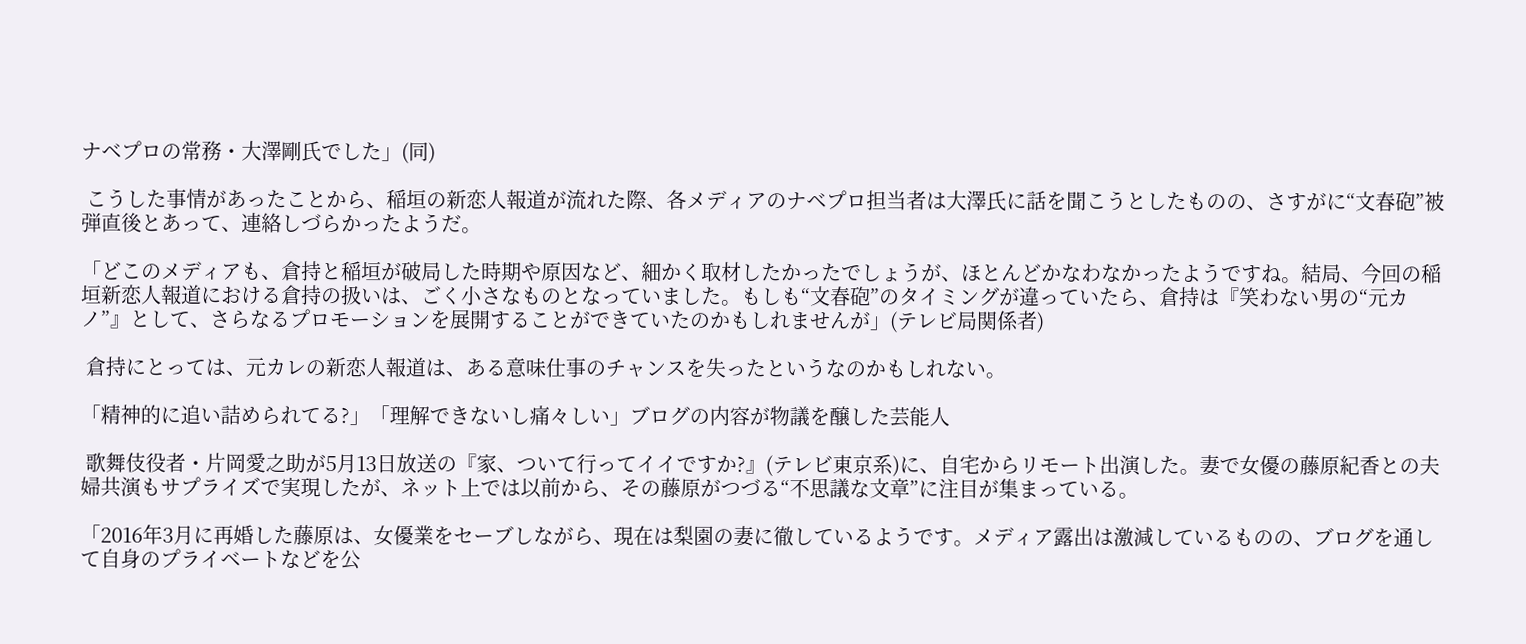ナベプロの常務・大澤剛氏でした」(同)

 こうした事情があったことから、稲垣の新恋人報道が流れた際、各メディアのナベプロ担当者は大澤氏に話を聞こうとしたものの、さすがに“文春砲”被弾直後とあって、連絡しづらかったようだ。

「どこのメディアも、倉持と稲垣が破局した時期や原因など、細かく取材したかったでしょうが、ほとんどかなわなかったようですね。結局、今回の稲垣新恋人報道における倉持の扱いは、ごく小さなものとなっていました。もしも“文春砲”のタイミングが違っていたら、倉持は『笑わない男の“元カノ”』として、さらなるプロモーションを展開することができていたのかもしれませんが」(テレビ局関係者)

 倉持にとっては、元カレの新恋人報道は、ある意味仕事のチャンスを失ったというなのかもしれない。

「精神的に追い詰められてる?」「理解できないし痛々しい」ブログの内容が物議を醸した芸能人

 歌舞伎役者・片岡愛之助が5月13日放送の『家、ついて行ってイイですか?』(テレビ東京系)に、自宅からリモート出演した。妻で女優の藤原紀香との夫婦共演もサプライズで実現したが、ネット上では以前から、その藤原がつづる“不思議な文章”に注目が集まっている。

「2016年3月に再婚した藤原は、女優業をセーブしながら、現在は梨園の妻に徹しているようです。メディア露出は激減しているものの、ブログを通して自身のプライベートなどを公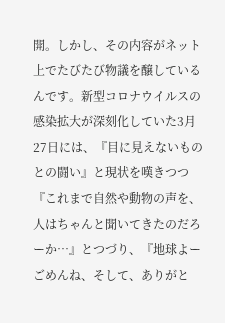開。しかし、その内容がネット上でたびたび物議を醸しているんです。新型コロナウイルスの感染拡大が深刻化していた3月27日には、『目に見えないものとの闘い』と現状を嘆きつつ『これまで自然や動物の声を、人はちゃんと聞いてきたのだろーか…』とつづり、『地球よーごめんね、そして、ありがと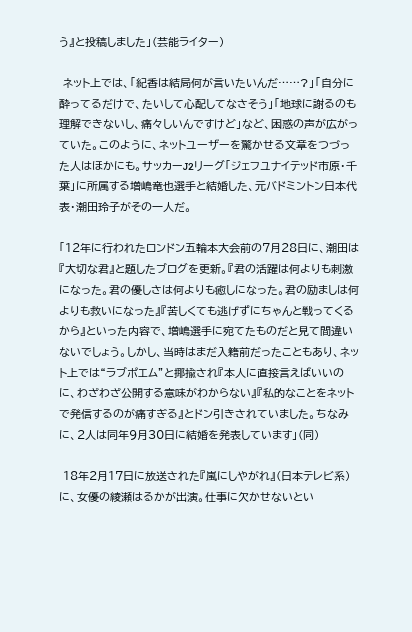う』と投稿しました」(芸能ライター)

 ネット上では、「紀香は結局何が言いたいんだ……?」「自分に酔ってるだけで、たいして心配してなさそう」「地球に謝るのも理解できないし、痛々しいんですけど」など、困惑の声が広がっていた。このように、ネットユーザーを驚かせる文章をつづった人はほかにも。サッカーJ2リーグ「ジェフユナイテッド市原・千葉」に所属する増嶋竜也選手と結婚した、元バドミントン日本代表・潮田玲子がその一人だ。

「12年に行われたロンドン五輪本大会前の7月28日に、潮田は『大切な君』と題したブログを更新。『君の活躍は何よりも刺激になった。君の優しさは何よりも癒しになった。君の励ましは何よりも救いになった』『苦しくても逃げずにちゃんと戦ってくるから』といった内容で、増嶋選手に宛てたものだと見て間違いないでしょう。しかし、当時はまだ入籍前だったこともあり、ネット上では“ラブポエム”と揶揄され『本人に直接言えばいいのに、わざわざ公開する意味がわからない』『私的なことをネットで発信するのが痛すぎる』とドン引きされていました。ちなみに、2人は同年9月30日に結婚を発表しています」(同)

 18年2月17日に放送された『嵐にしやがれ』(日本テレビ系)に、女優の綾瀬はるかが出演。仕事に欠かせないとい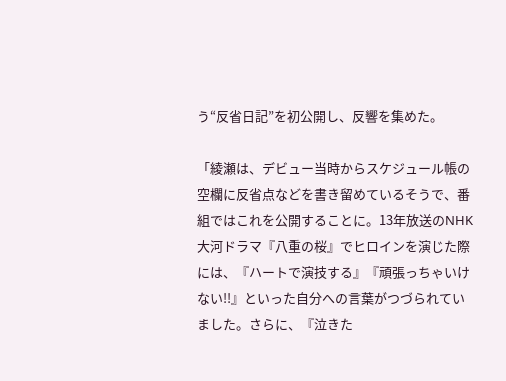う“反省日記”を初公開し、反響を集めた。

「綾瀬は、デビュー当時からスケジュール帳の空欄に反省点などを書き留めているそうで、番組ではこれを公開することに。13年放送のNHK大河ドラマ『八重の桜』でヒロインを演じた際には、『ハートで演技する』『頑張っちゃいけない!!』といった自分への言葉がつづられていました。さらに、『泣きた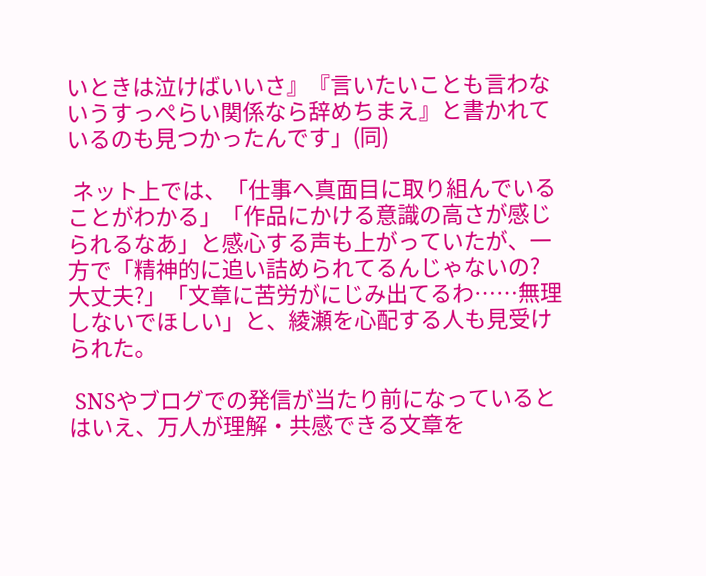いときは泣けばいいさ』『言いたいことも言わないうすっぺらい関係なら辞めちまえ』と書かれているのも見つかったんです」(同)

 ネット上では、「仕事へ真面目に取り組んでいることがわかる」「作品にかける意識の高さが感じられるなあ」と感心する声も上がっていたが、一方で「精神的に追い詰められてるんじゃないの? 大丈夫?」「文章に苦労がにじみ出てるわ……無理しないでほしい」と、綾瀬を心配する人も見受けられた。

 SNSやブログでの発信が当たり前になっているとはいえ、万人が理解・共感できる文章を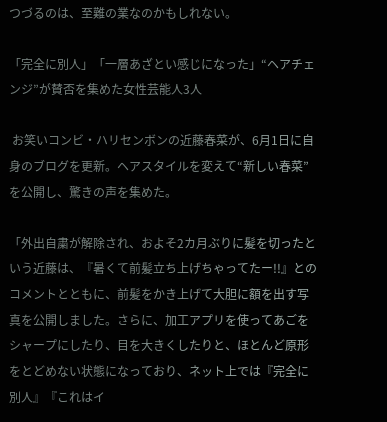つづるのは、至難の業なのかもしれない。

「完全に別人」「一層あざとい感じになった」“ヘアチェンジ”が賛否を集めた女性芸能人3人

 お笑いコンビ・ハリセンボンの近藤春菜が、6月1日に自身のブログを更新。ヘアスタイルを変えて“新しい春菜”を公開し、驚きの声を集めた。

「外出自粛が解除され、およそ2カ月ぶりに髪を切ったという近藤は、『暑くて前髪立ち上げちゃってたー!!』とのコメントとともに、前髪をかき上げて大胆に額を出す写真を公開しました。さらに、加工アプリを使ってあごをシャープにしたり、目を大きくしたりと、ほとんど原形をとどめない状態になっており、ネット上では『完全に別人』『これはイ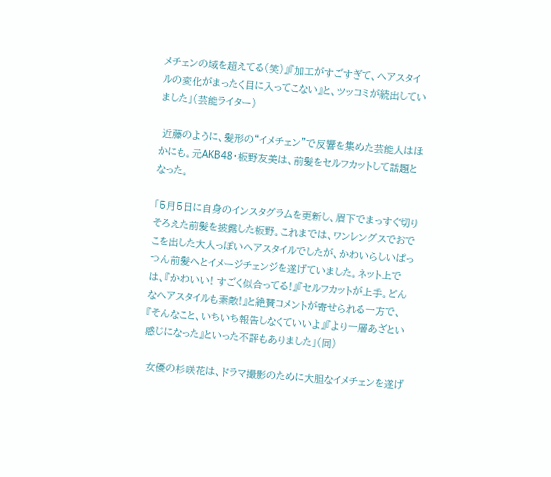メチェンの域を超えてる(笑)』『加工がすごすぎて、ヘアスタイルの変化がまったく目に入ってこない』と、ツッコミが続出していました」(芸能ライター)

 近藤のように、髪形の“イメチェン”で反響を集めた芸能人はほかにも。元AKB48・板野友美は、前髪をセルフカットして話題となった。

「5月5日に自身のインスタグラムを更新し、眉下でまっすぐ切りそろえた前髪を披露した板野。これまでは、ワンレングスでおでこを出した大人っぽいヘアスタイルでしたが、かわいらしいぱっつん前髪へとイメージチェンジを遂げていました。ネット上では、『かわいい! すごく似合ってる!』『セルフカットが上手。どんなヘアスタイルも素敵!』と絶賛コメントが寄せられる一方で、『そんなこと、いちいち報告しなくていいよ』『より一層あざとい感じになった』といった不評もありました」(同)

 女優の杉咲花は、ドラマ撮影のために大胆なイメチェンを遂げ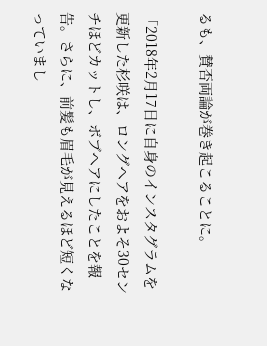るも、賛否両論が巻き起こることに。

「2018年2月17日に自身のインスタグラムを更新した杉咲は、ロングヘアをおよそ30センチほどカットし、ボブヘアにしたことを報告。さらに、前髪も眉毛が見えるほど短くなっていまし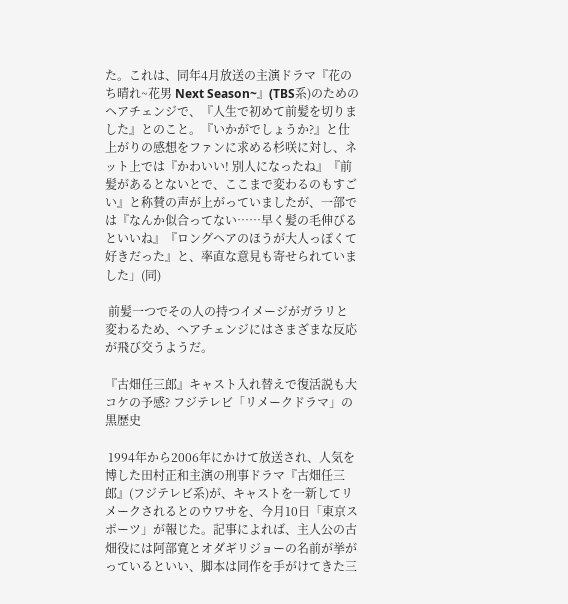た。これは、同年4月放送の主演ドラマ『花のち晴れ~花男 Next Season~』(TBS系)のためのヘアチェンジで、『人生で初めて前髪を切りました』とのこと。『いかがでしょうか?』と仕上がりの感想をファンに求める杉咲に対し、ネット上では『かわいい! 別人になったね』『前髪があるとないとで、ここまで変わるのもすごい』と称賛の声が上がっていましたが、一部では『なんか似合ってない……早く髪の毛伸びるといいね』『ロングヘアのほうが大人っぽくて好きだった』と、率直な意見も寄せられていました」(同)

 前髪一つでその人の持つイメージがガラリと変わるため、ヘアチェンジにはさまざまな反応が飛び交うようだ。

『古畑任三郎』キャスト入れ替えで復活説も大コケの予感? フジテレビ「リメークドラマ」の黒歴史

 1994年から2006年にかけて放送され、人気を博した田村正和主演の刑事ドラマ『古畑任三郎』(フジテレビ系)が、キャストを一新してリメークされるとのウワサを、今月10日「東京スポーツ」が報じた。記事によれば、主人公の古畑役には阿部寛とオダギリジョーの名前が挙がっているといい、脚本は同作を手がけてきた三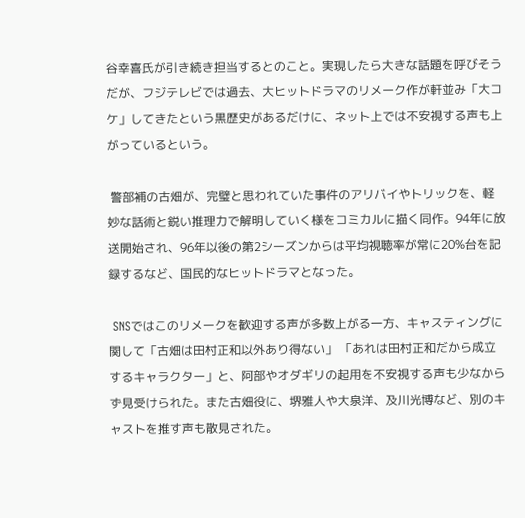谷幸喜氏が引き続き担当するとのこと。実現したら大きな話題を呼びそうだが、フジテレビでは過去、大ヒットドラマのリメーク作が軒並み「大コケ」してきたという黒歴史があるだけに、ネット上では不安視する声も上がっているという。

 警部補の古畑が、完璧と思われていた事件のアリバイやトリックを、軽妙な話術と鋭い推理力で解明していく様をコミカルに描く同作。94年に放送開始され、96年以後の第2シーズンからは平均視聴率が常に20%台を記録するなど、国民的なヒットドラマとなった。

 SNSではこのリメークを歓迎する声が多数上がる一方、キャスティングに関して「古畑は田村正和以外あり得ない」 「あれは田村正和だから成立するキャラクター」と、阿部やオダギリの起用を不安視する声も少なからず見受けられた。また古畑役に、堺雅人や大泉洋、及川光博など、別のキャストを推す声も散見された。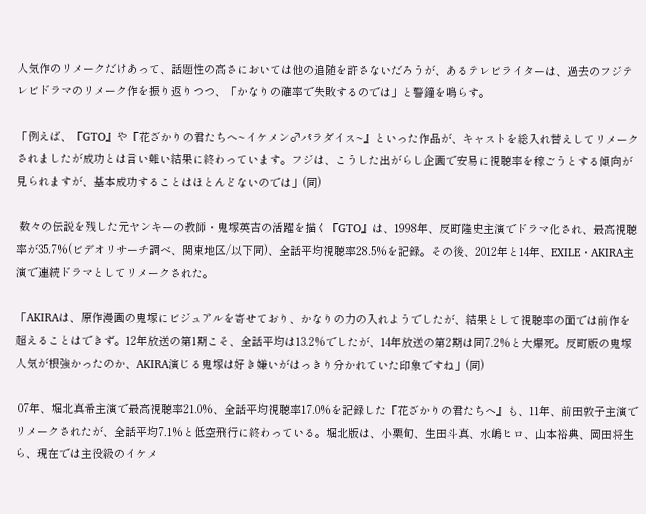人気作のリメークだけあって、話題性の高さにおいては他の追随を許さないだろうが、あるテレビライターは、過去のフジテレビドラマのリメーク作を振り返りつつ、「かなりの確率で失敗するのでは」と警鐘を鳴らす。

「例えば、『GTO』や『花ざかりの君たちへ~イケメン♂パラダイス~』といった作品が、キャストを総入れ替えしてリメークされましたが成功とは言い難い結果に終わっています。フジは、こうした出がらし企画で安易に視聴率を稼ごうとする傾向が見られますが、基本成功することはほとんどないのでは」(同)

 数々の伝説を残した元ヤンキーの教師・鬼塚英吉の活躍を描く『GTO』は、1998年、反町隆史主演でドラマ化され、最高視聴率が35.7%(ビデオリサーチ調べ、関東地区/以下同)、全話平均視聴率28.5%を記録。その後、2012年と14年、EXILE・AKIRA主演で連続ドラマとしてリメークされた。

「AKIRAは、原作漫画の鬼塚にビジュアルを寄せており、かなりの力の入れようでしたが、結果として視聴率の面では前作を超えることはできず。12年放送の第1期こそ、全話平均は13.2%でしたが、14年放送の第2期は同7.2%と大爆死。反町版の鬼塚人気が根強かったのか、AKIRA演じる鬼塚は好き嫌いがはっきり分かれていた印象ですね」(同)

 07年、堀北真希主演で最高視聴率21.0%、全話平均視聴率17.0%を記録した『花ざかりの君たちへ』も、11年、前田敦子主演でリメークされたが、全話平均7.1%と低空飛行に終わっている。堀北版は、小栗旬、生田斗真、水嶋ヒロ、山本裕典、岡田将生ら、現在では主役級のイケメ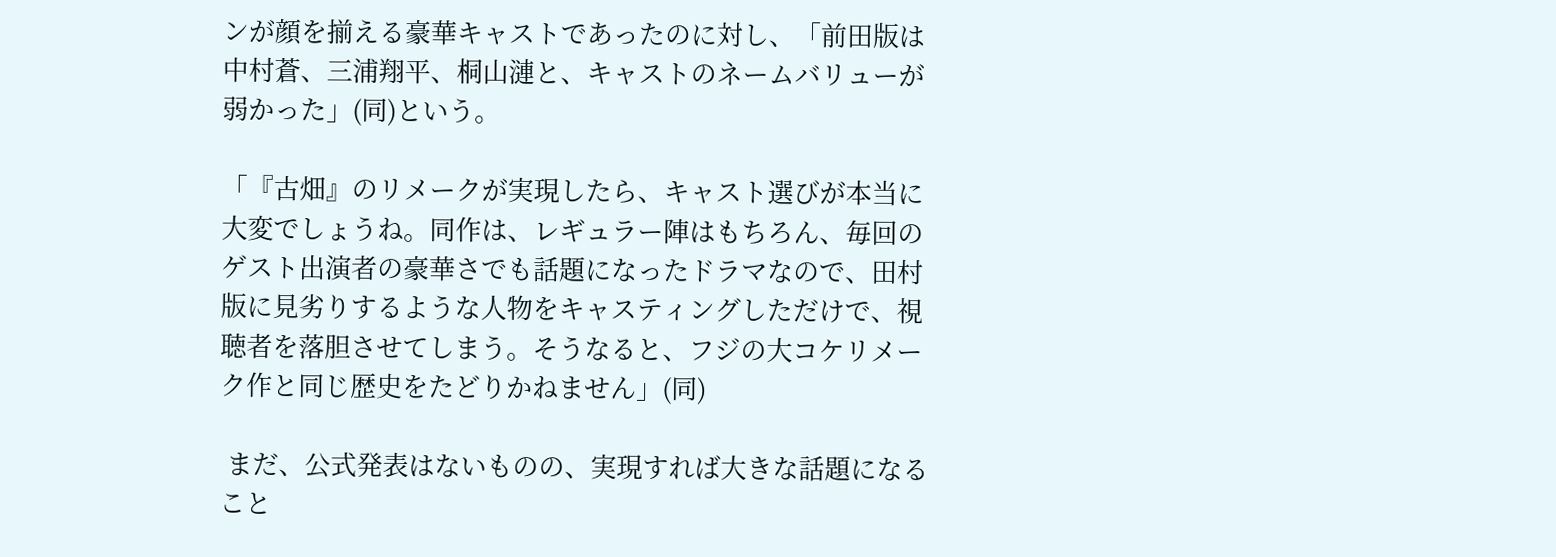ンが顔を揃える豪華キャストであったのに対し、「前田版は中村蒼、三浦翔平、桐山漣と、キャストのネームバリューが弱かった」(同)という。

「『古畑』のリメークが実現したら、キャスト選びが本当に大変でしょうね。同作は、レギュラー陣はもちろん、毎回のゲスト出演者の豪華さでも話題になったドラマなので、田村版に見劣りするような人物をキャスティングしただけで、視聴者を落胆させてしまう。そうなると、フジの大コケリメーク作と同じ歴史をたどりかねません」(同)

 まだ、公式発表はないものの、実現すれば大きな話題になること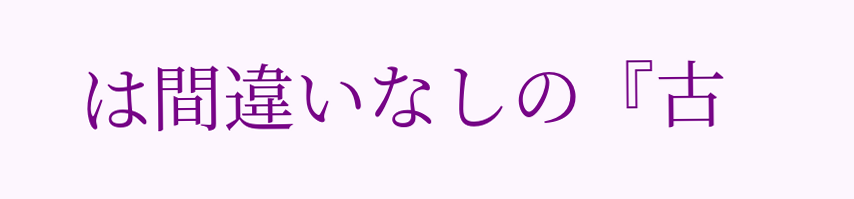は間違いなしの『古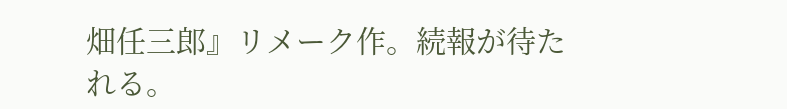畑任三郎』リメーク作。続報が待たれる。